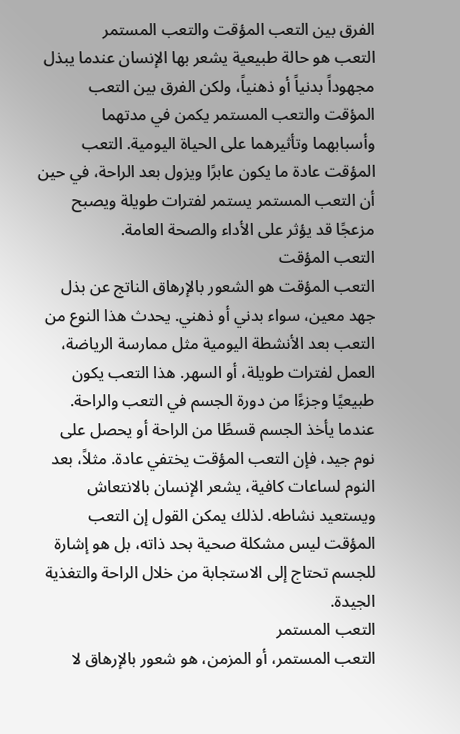الفرق بين التعب المؤقت والتعب المستمر
التعب هو حالة طبيعية يشعر بها الإنسان عندما يبذل مجهوداً بدنياً أو ذهنياً، ولكن الفرق بين التعب المؤقت والتعب المستمر يكمن في مدتهما وأسبابهما وتأثيرهما على الحياة اليومية. التعب المؤقت عادة ما يكون عابرًا ويزول بعد الراحة، في حين أن التعب المستمر يستمر لفترات طويلة ويصبح مزعجًا قد يؤثر على الأداء والصحة العامة.
التعب المؤقت
التعب المؤقت هو الشعور بالإرهاق الناتج عن بذل جهد معين، سواء بدني أو ذهني. يحدث هذا النوع من التعب بعد الأنشطة اليومية مثل ممارسة الرياضة، العمل لفترات طويلة، أو السهر. هذا التعب يكون طبيعيًا وجزءًا من دورة الجسم في التعب والراحة.
عندما يأخذ الجسم قسطًا من الراحة أو يحصل على نوم جيد، فإن التعب المؤقت يختفي عادة. مثلاً، بعد النوم لساعات كافية، يشعر الإنسان بالانتعاش ويستعيد نشاطه. لذلك يمكن القول إن التعب المؤقت ليس مشكلة صحية بحد ذاته، بل هو إشارة للجسم تحتاج إلى الاستجابة من خلال الراحة والتغذية الجيدة.
التعب المستمر
التعب المستمر، أو المزمن، هو شعور بالإرهاق لا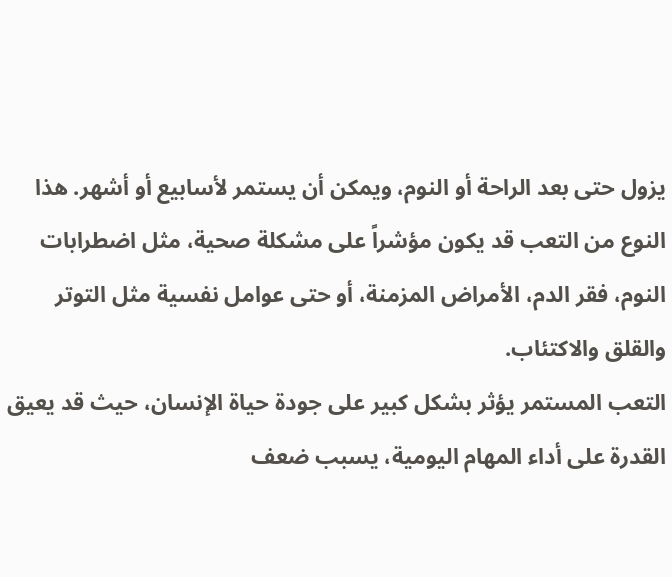يزول حتى بعد الراحة أو النوم، ويمكن أن يستمر لأسابيع أو أشهر. هذا النوع من التعب قد يكون مؤشراً على مشكلة صحية، مثل اضطرابات النوم، فقر الدم، الأمراض المزمنة، أو حتى عوامل نفسية مثل التوتر والقلق والاكتئاب.
التعب المستمر يؤثر بشكل كبير على جودة حياة الإنسان، حيث قد يعيق القدرة على أداء المهام اليومية، يسبب ضعف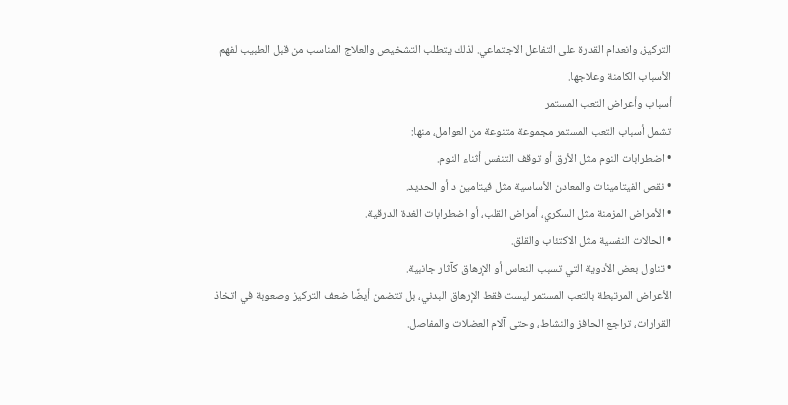التركيز، وانعدام القدرة على التفاعل الاجتماعي. لذلك يتطلب التشخيص والعلاج المناسب من قبل الطبيب لفهم الأسباب الكامنة وعلاجها.
أسباب وأعراض التعب المستمر
تشمل أسباب التعب المستمر مجموعة متنوعة من العوامل، منها:
• اضطرابات النوم مثل الأرق أو توقف التنفس أثناء النوم.
• نقص الفيتامينات والمعادن الأساسية مثل فيتامين د أو الحديد.
• الأمراض المزمنة مثل السكري، أمراض القلب، أو اضطرابات الغدة الدرقية.
• الحالات النفسية مثل الاكتئاب والقلق.
• تناول بعض الأدوية التي تسبب النعاس أو الإرهاق كآثار جانبية.
الأعراض المرتبطة بالتعب المستمر ليست فقط الإرهاق البدني، بل تتضمن أيضًا ضعف التركيز وصعوبة في اتخاذ القرارات، تراجع الحافز والنشاط، وحتى آلام العضلات والمفاصل.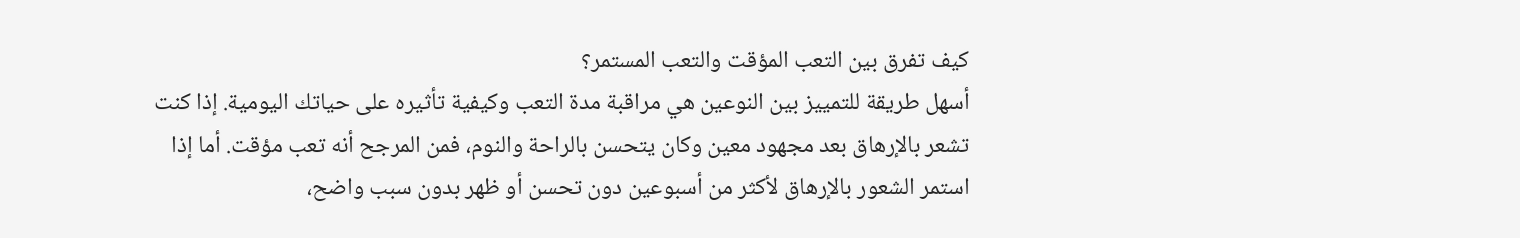كيف تفرق بين التعب المؤقت والتعب المستمر؟
أسهل طريقة للتمييز بين النوعين هي مراقبة مدة التعب وكيفية تأثيره على حياتك اليومية. إذا كنت تشعر بالإرهاق بعد مجهود معين وكان يتحسن بالراحة والنوم، فمن المرجح أنه تعب مؤقت. أما إذا استمر الشعور بالإرهاق لأكثر من أسبوعين دون تحسن أو ظهر بدون سبب واضح،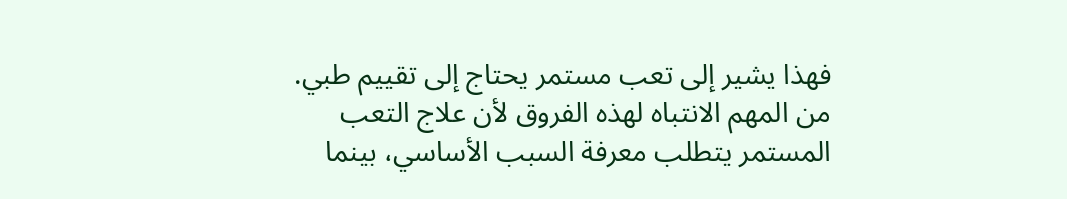فهذا يشير إلى تعب مستمر يحتاج إلى تقييم طبي.
من المهم الانتباه لهذه الفروق لأن علاج التعب المستمر يتطلب معرفة السبب الأساسي، بينما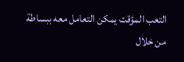التعب المؤقت يمكن التعامل معه ببساطة من خلال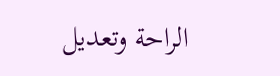الراحة وتعديل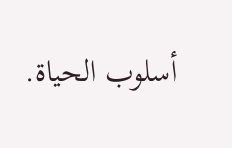أسلوب الحياة.